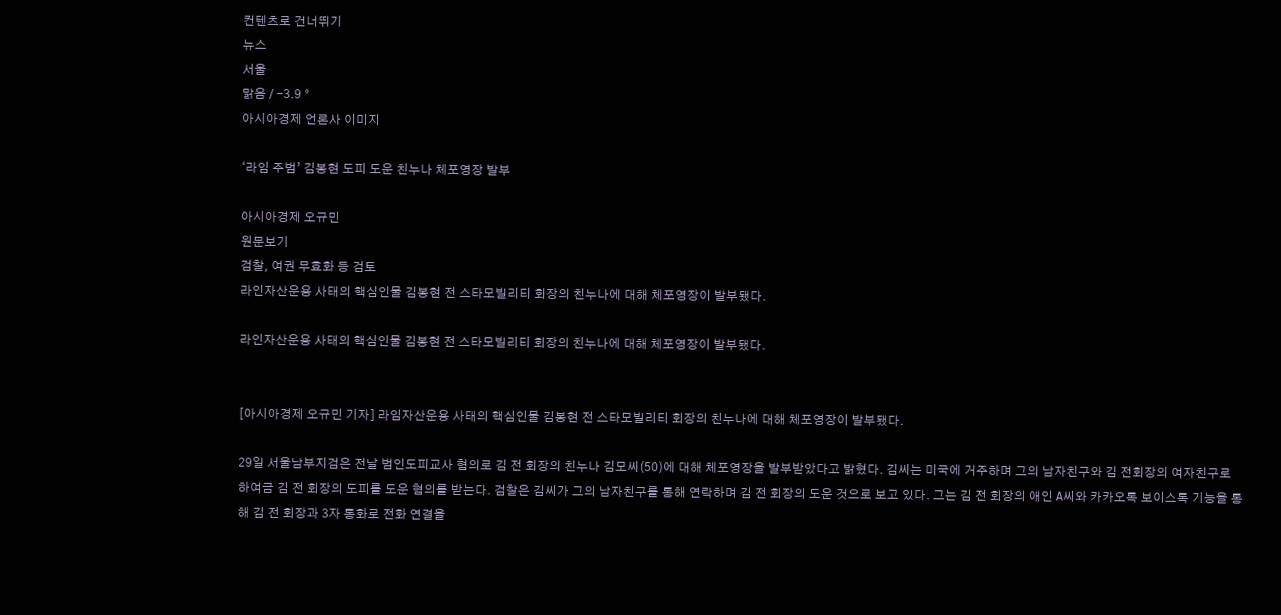컨텐츠로 건너뛰기
뉴스
서울
맑음 / -3.9 °
아시아경제 언론사 이미지

‘라임 주범’ 김봉현 도피 도운 친누나 체포영장 발부

아시아경제 오규민
원문보기
검찰, 여권 무효화 등 검토
라인자산운용 사태의 핵심인물 김봉현 전 스타모빌리티 회장의 친누나에 대해 체포영장이 발부됐다.

라인자산운용 사태의 핵심인물 김봉현 전 스타모빌리티 회장의 친누나에 대해 체포영장이 발부됐다.


[아시아경제 오규민 기자] 라임자산운용 사태의 핵심인물 김봉현 전 스타모빌리티 회장의 친누나에 대해 체포영장이 발부됐다.

29일 서울남부지검은 전날 범인도피교사 혐의로 김 전 회장의 친누나 김모씨(50)에 대해 체포영장을 발부받았다고 밝혔다. 김씨는 미국에 거주하며 그의 남자친구와 김 전회장의 여자친구로 하여금 김 전 회장의 도피를 도운 혐의를 받는다. 검찰은 김씨가 그의 남자친구를 통해 연락하며 김 전 회장의 도운 것으로 보고 있다. 그는 김 전 회장의 애인 A씨와 카카오톡 보이스톡 기능을 통해 김 전 회장과 3자 통화로 전화 연결을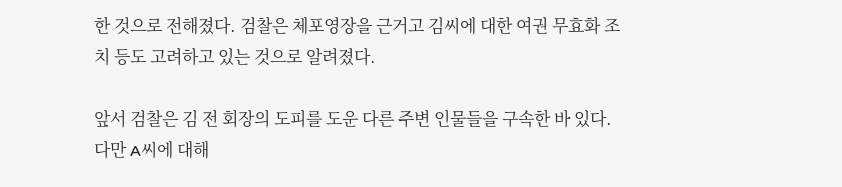한 것으로 전해졌다. 검찰은 체포영장을 근거고 김씨에 대한 여권 무효화 조치 등도 고려하고 있는 것으로 알려졌다.

앞서 검찰은 김 전 회장의 도피를 도운 다른 주변 인물들을 구속한 바 있다. 다만 A씨에 대해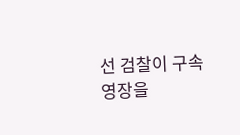선 검찰이 구속영장을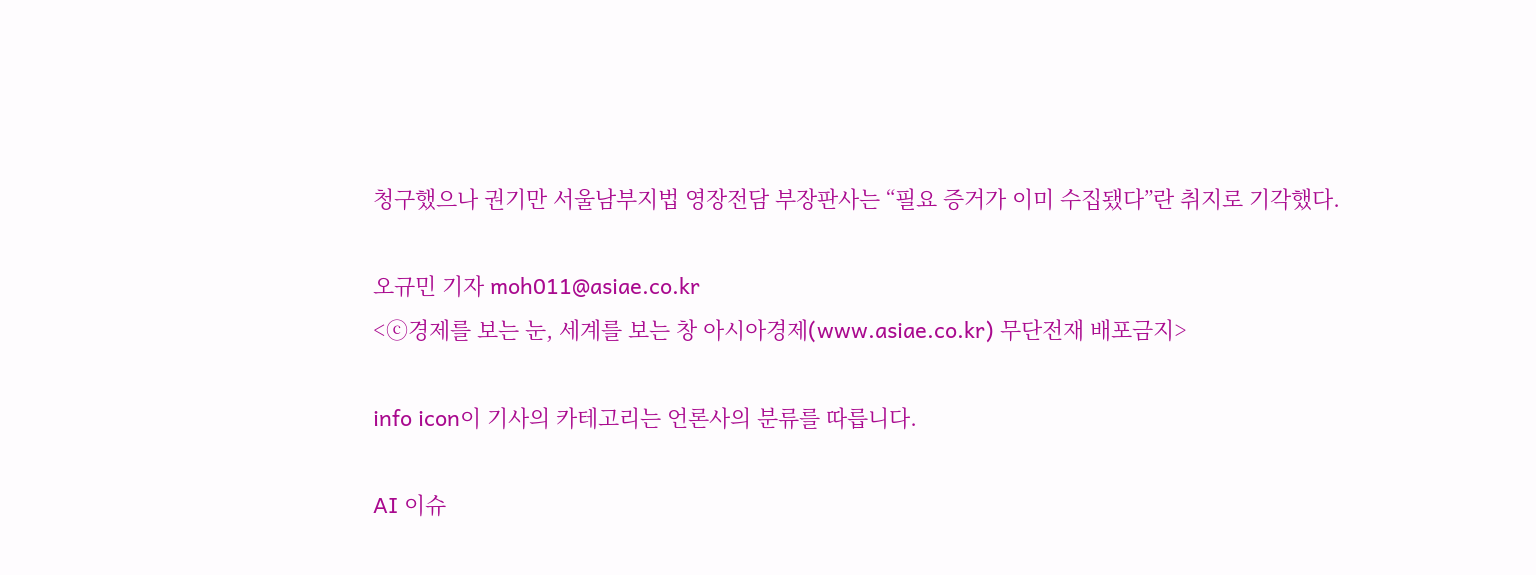청구했으나 권기만 서울남부지법 영장전담 부장판사는 “필요 증거가 이미 수집됐다”란 취지로 기각했다.

오규민 기자 moh011@asiae.co.kr
<ⓒ경제를 보는 눈, 세계를 보는 창 아시아경제(www.asiae.co.kr) 무단전재 배포금지>

info icon이 기사의 카테고리는 언론사의 분류를 따릅니다.

AI 이슈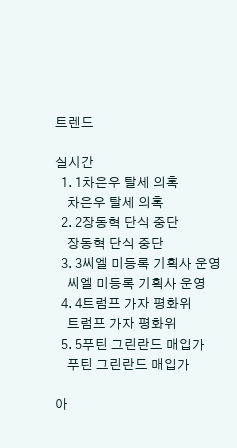트렌드

실시간
  1. 1차은우 탈세 의혹
    차은우 탈세 의혹
  2. 2장동혁 단식 중단
    장동혁 단식 중단
  3. 3씨엘 미등록 기획사 운영
    씨엘 미등록 기획사 운영
  4. 4트럼프 가자 평화위
    트럼프 가자 평화위
  5. 5푸틴 그린란드 매입가
    푸틴 그린란드 매입가

아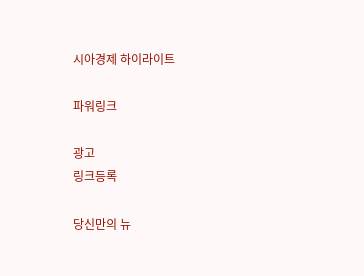시아경제 하이라이트

파워링크

광고
링크등록

당신만의 뉴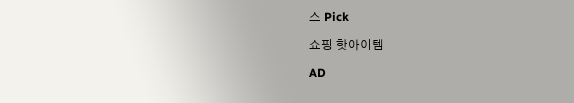스 Pick

쇼핑 핫아이템

AD